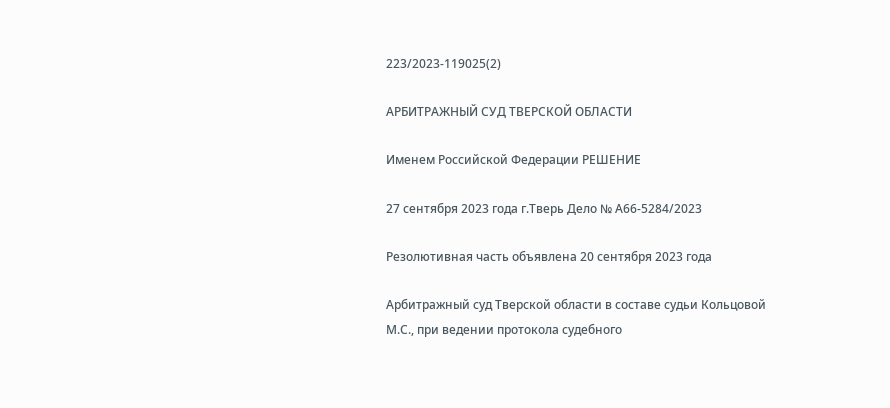223/2023-119025(2)

АРБИТРАЖНЫЙ СУД ТВЕРСКОЙ ОБЛАСТИ

Именем Российской Федерации РЕШЕНИЕ

27 сентября 2023 года г.Тверь Дело № А66-5284/2023

Резолютивная часть объявлена 20 сентября 2023 года

Арбитражный суд Тверской области в составе судьи Кольцовой М.С., при ведении протокола судебного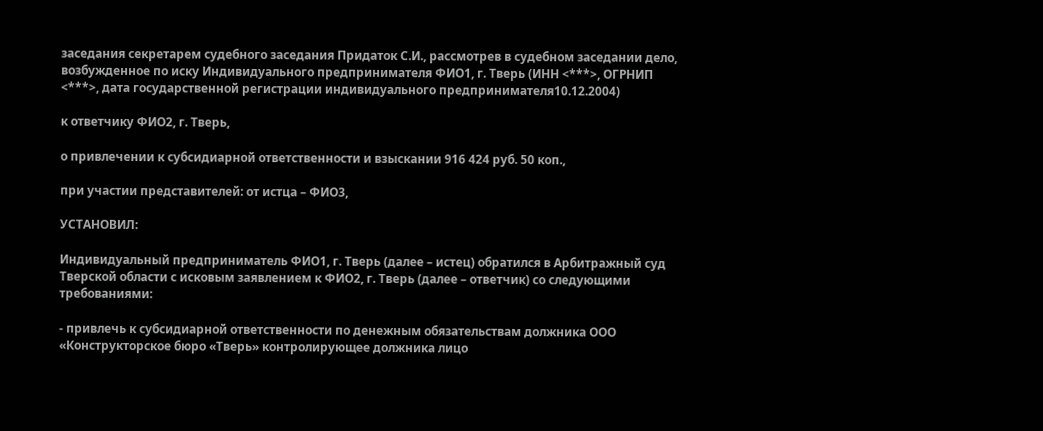заседания секретарем судебного заседания Придаток С.И., рассмотрев в судебном заседании дело, возбужденное по иску Индивидуального предпринимателя ФИО1, г. Тверь (ИНН <***>, ОГРНИП <***>, дата государственной регистрации индивидуального предпринимателя10.12.2004)

к ответчику ФИО2, г. Тверь,

о привлечении к субсидиарной ответственности и взыскании 916 424 руб. 50 коп.,

при участии представителей: от истца – ФИО3,

УСТАНОВИЛ:

Индивидуальный предприниматель ФИО1, г. Тверь (далее – истец) обратился в Арбитражный суд Тверской области с исковым заявлением к ФИО2, г. Тверь (далее – ответчик) со следующими требованиями:

- привлечь к субсидиарной ответственности по денежным обязательствам должника ООО «Конструкторское бюро «Тверь» контролирующее должника лицо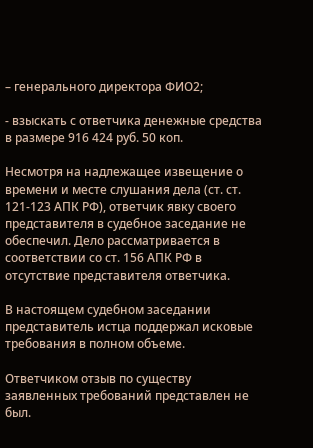– генерального директора ФИО2;

- взыскать с ответчика денежные средства в размере 916 424 руб. 50 коп.

Несмотря на надлежащее извещение о времени и месте слушания дела (ст. ст. 121-123 АПК РФ), ответчик явку своего представителя в судебное заседание не обеспечил. Дело рассматривается в соответствии со ст. 156 АПК РФ в отсутствие представителя ответчика.

В настоящем судебном заседании представитель истца поддержал исковые требования в полном объеме.

Ответчиком отзыв по существу заявленных требований представлен не был.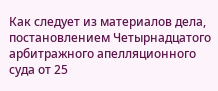Как следует из материалов дела, постановлением Четырнадцатого арбитражного апелляционного суда от 25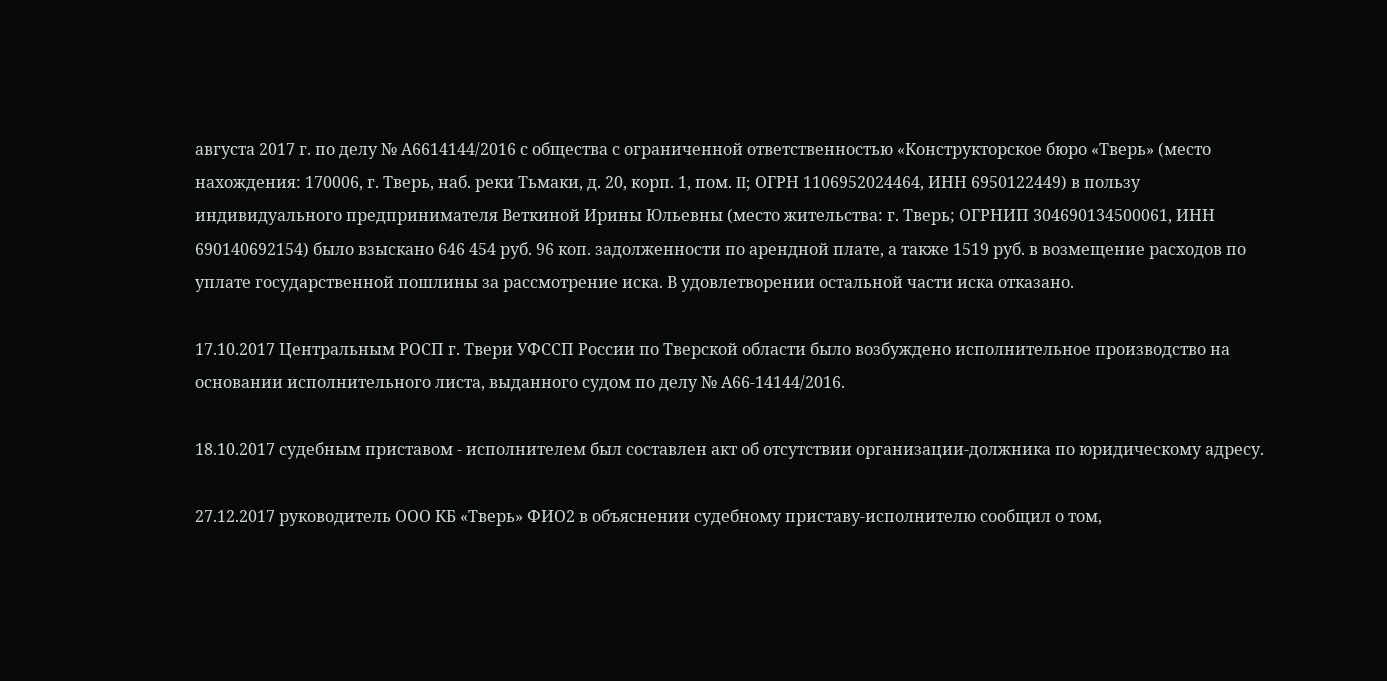августа 2017 г. по делу № А6614144/2016 с общества с ограниченной ответственностью «Конструкторское бюро «Тверь» (место нахождения: 170006, г. Тверь, наб. реки Тьмаки, д. 20, корп. 1, пом. II; ОГРН 1106952024464, ИНН 6950122449) в пользу индивидуального предпринимателя Веткиной Ирины Юльевны (место жительства: г. Тверь; ОГРНИП 304690134500061, ИНН 690140692154) было взыскано 646 454 руб. 96 коп. задолженности по арендной плате, а также 1519 руб. в возмещение расходов по уплате государственной пошлины за рассмотрение иска. В удовлетворении остальной части иска отказано.

17.10.2017 Центральным РОСП г. Твери УФССП России по Тверской области было возбуждено исполнительное производство на основании исполнительного листа, выданного судом по делу № А66-14144/2016.

18.10.2017 судебным приставом - исполнителем был составлен акт об отсутствии организации-должника по юридическому адресу.

27.12.2017 руководитель ООО КБ «Тверь» ФИО2 в объяснении судебному приставу-исполнителю сообщил о том,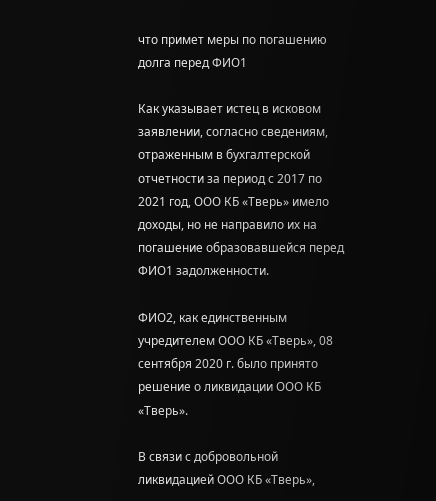что примет меры по погашению долга перед ФИО1

Как указывает истец в исковом заявлении, согласно сведениям, отраженным в бухгалтерской отчетности за период с 2017 по 2021 год, ООО КБ «Тверь» имело доходы, но не направило их на погашение образовавшейся перед ФИО1 задолженности.

ФИО2, как единственным учредителем ООО КБ «Тверь», 08 сентября 2020 г. было принято решение о ликвидации ООО КБ «Тверь».

В связи с добровольной ликвидацией ООО КБ «Тверь»,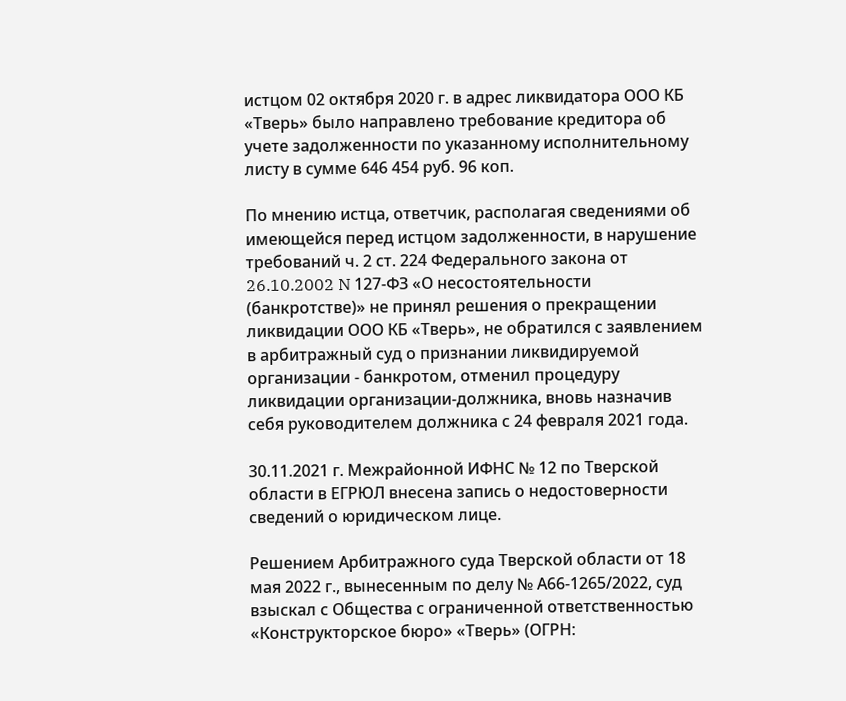истцом 02 октября 2020 г. в адрес ликвидатора ООО КБ «Тверь» было направлено требование кредитора об учете задолженности по указанному исполнительному листу в сумме 646 454 руб. 96 коп.

По мнению истца, ответчик, располагая сведениями об имеющейся перед истцом задолженности, в нарушение требований ч. 2 ст. 224 Федерального закона от 26.10.2002 N 127-ФЗ «О несостоятельности (банкротстве)» не принял решения о прекращении ликвидации ООО КБ «Тверь», не обратился с заявлением в арбитражный суд о признании ликвидируемой организации - банкротом, отменил процедуру ликвидации организации-должника, вновь назначив себя руководителем должника с 24 февраля 2021 года.

30.11.2021 г. Межрайонной ИФНС № 12 по Тверской области в ЕГРЮЛ внесена запись о недостоверности сведений о юридическом лице.

Решением Арбитражного суда Тверской области от 18 мая 2022 г., вынесенным по делу № А66-1265/2022, суд взыскал с Общества с ограниченной ответственностью «Конструкторское бюро» «Тверь» (ОГРН: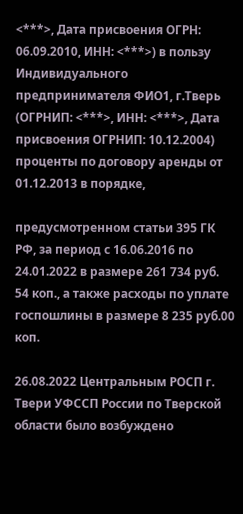<***>, Дата присвоения ОГРН: 06.09.2010, ИНН: <***>) в пользу Индивидуального предпринимателя ФИО1, г.Тверь (ОГРНИП: <***>, ИНН: <***>, Дата присвоения ОГРНИП: 10.12.2004) проценты по договору аренды от 01.12.2013 в порядке,

предусмотренном статьи 395 ГК РФ, за период с 16.06.2016 по 24.01.2022 в размере 261 734 руб. 54 коп., а также расходы по уплате госпошлины в размере 8 235 руб.00 коп.

26.08.2022 Центральным РОСП г. Твери УФССП России по Тверской области было возбуждено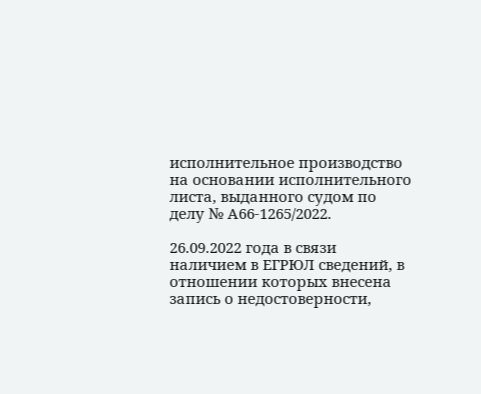исполнительное производство на основании исполнительного листа, выданного судом по делу № А66-1265/2022.

26.09.2022 года в связи наличием в ЕГРЮЛ сведений, в отношении которых внесена запись о недостоверности,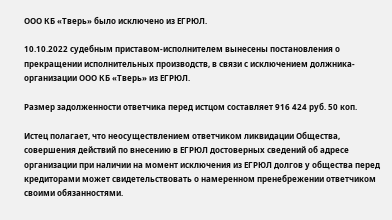ООО КБ «Тверь» было исключено из ЕГРЮЛ.

10.10.2022 судебным приставом-исполнителем вынесены постановления о прекращении исполнительных производств, в связи с исключением должника-организации ООО КБ «Тверь» из ЕГРЮЛ.

Размер задолженности ответчика перед истцом составляет 916 424 руб. 50 коп.

Истец полагает, что неосуществлением ответчиком ликвидации Общества, совершения действий по внесению в ЕГРЮЛ достоверных сведений об адресе организации при наличии на момент исключения из ЕГРЮЛ долгов у общества перед кредиторами может свидетельствовать о намеренном пренебрежении ответчиком своими обязанностями.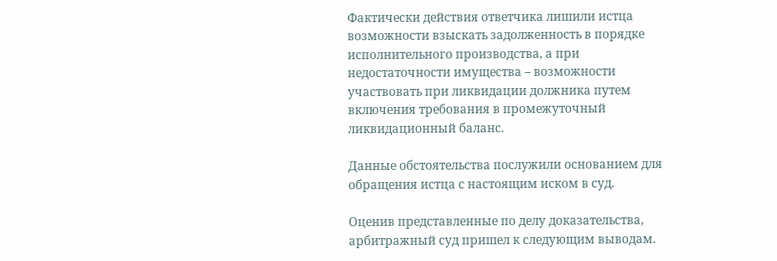Фактически действия ответчика лишили истца возможности взыскать задолженность в порядке исполнительного производства, а при недостаточности имущества – возможности участвовать при ликвидации должника путем включения требования в промежуточный ликвидационный баланс.

Данные обстоятельства послужили основанием для обращения истца с настоящим иском в суд.

Оценив представленные по делу доказательства, арбитражный суд пришел к следующим выводам.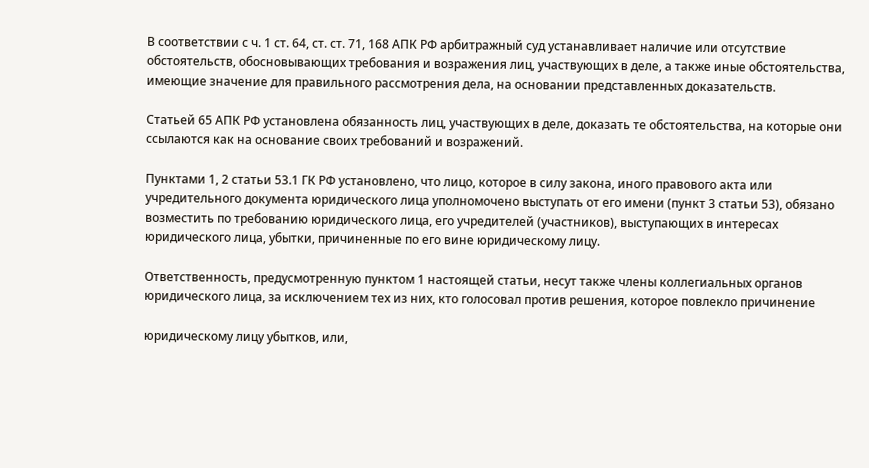В соответствии с ч. 1 ст. 64, ст. ст. 71, 168 АПК РФ арбитражный суд устанавливает наличие или отсутствие обстоятельств, обосновывающих требования и возражения лиц, участвующих в деле, а также иные обстоятельства, имеющие значение для правильного рассмотрения дела, на основании представленных доказательств.

Статьей 65 АПК РФ установлена обязанность лиц, участвующих в деле, доказать те обстоятельства, на которые они ссылаются как на основание своих требований и возражений.

Пунктами 1, 2 статьи 53.1 ГК РФ установлено, что лицо, которое в силу закона, иного правового акта или учредительного документа юридического лица уполномочено выступать от его имени (пункт 3 статьи 53), обязано возместить по требованию юридического лица, его учредителей (участников), выступающих в интересах юридического лица, убытки, причиненные по его вине юридическому лицу.

Ответственность, предусмотренную пунктом 1 настоящей статьи, несут также члены коллегиальных органов юридического лица, за исключением тех из них, кто голосовал против решения, которое повлекло причинение

юридическому лицу убытков, или,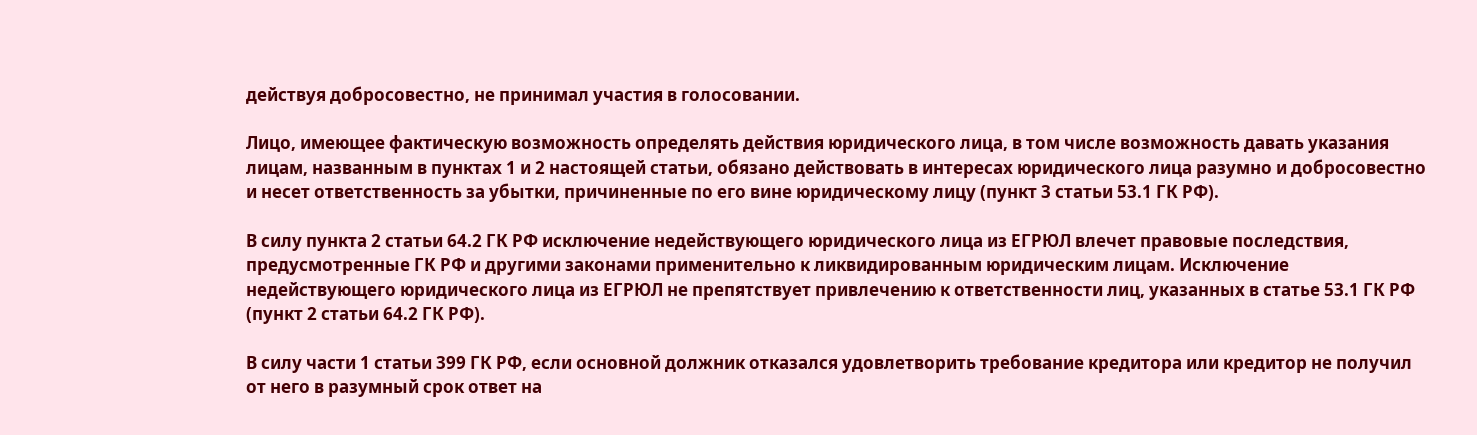действуя добросовестно, не принимал участия в голосовании.

Лицо, имеющее фактическую возможность определять действия юридического лица, в том числе возможность давать указания лицам, названным в пунктах 1 и 2 настоящей статьи, обязано действовать в интересах юридического лица разумно и добросовестно и несет ответственность за убытки, причиненные по его вине юридическому лицу (пункт 3 статьи 53.1 ГК РФ).

В силу пункта 2 статьи 64.2 ГК РФ исключение недействующего юридического лица из ЕГРЮЛ влечет правовые последствия, предусмотренные ГК РФ и другими законами применительно к ликвидированным юридическим лицам. Исключение недействующего юридического лица из ЕГРЮЛ не препятствует привлечению к ответственности лиц, указанных в статье 53.1 ГК РФ (пункт 2 статьи 64.2 ГК РФ).

В силу части 1 статьи 399 ГК РФ, если основной должник отказался удовлетворить требование кредитора или кредитор не получил от него в разумный срок ответ на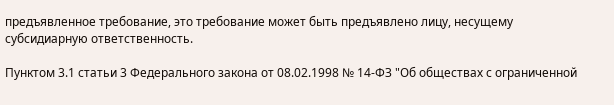предъявленное требование, это требование может быть предъявлено лицу, несущему субсидиарную ответственность.

Пунктом 3.1 статьи 3 Федерального закона от 08.02.1998 № 14-ФЗ "Об обществах с ограниченной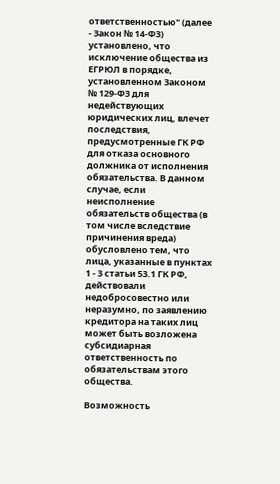ответственностью" (далее - Закон № 14-ФЗ) установлено, что исключение общества из ЕГРЮЛ в порядке, установленном Законом № 129-ФЗ для недействующих юридических лиц, влечет последствия, предусмотренные ГК РФ для отказа основного должника от исполнения обязательства. В данном случае, если неисполнение обязательств общества (в том числе вследствие причинения вреда) обусловлено тем, что лица, указанные в пунктах 1 - 3 статьи 53.1 ГК РФ, действовали недобросовестно или неразумно, по заявлению кредитора на таких лиц может быть возложена субсидиарная ответственность по обязательствам этого общества.

Возможность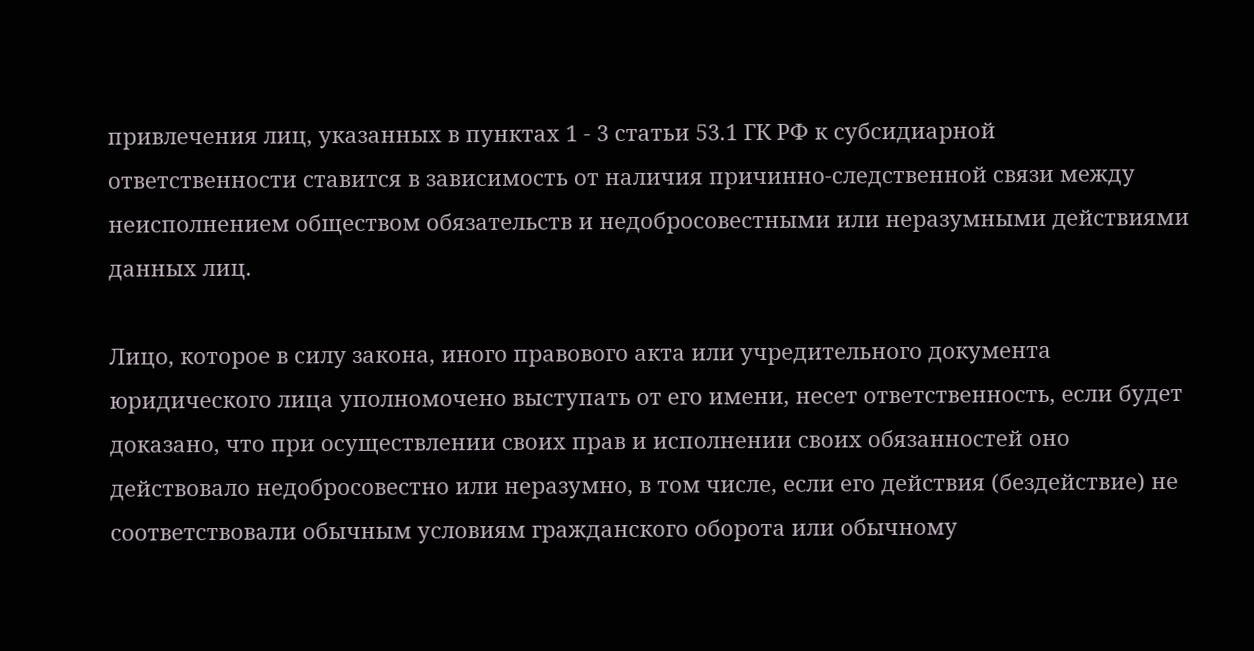привлечения лиц, указанных в пунктах 1 - 3 статьи 53.1 ГК РФ к субсидиарной ответственности ставится в зависимость от наличия причинно-следственной связи между неисполнением обществом обязательств и недобросовестными или неразумными действиями данных лиц.

Лицо, которое в силу закона, иного правового акта или учредительного документа юридического лица уполномочено выступать от его имени, несет ответственность, если будет доказано, что при осуществлении своих прав и исполнении своих обязанностей оно действовало недобросовестно или неразумно, в том числе, если его действия (бездействие) не соответствовали обычным условиям гражданского оборота или обычному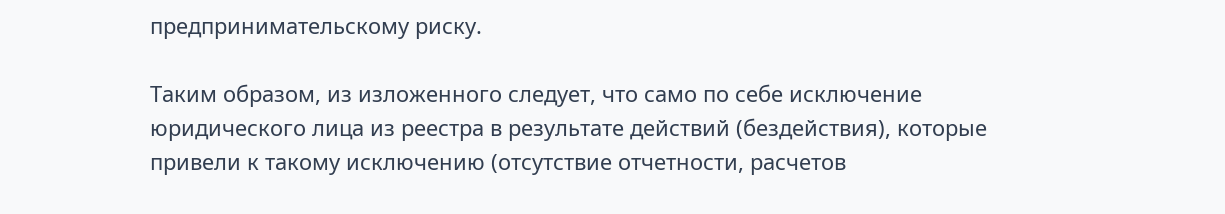предпринимательскому риску.

Таким образом, из изложенного следует, что само по себе исключение юридического лица из реестра в результате действий (бездействия), которые привели к такому исключению (отсутствие отчетности, расчетов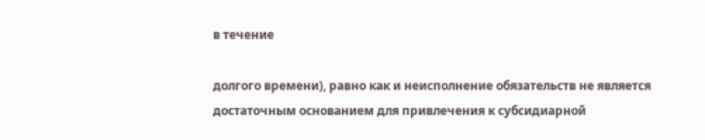в течение

долгого времени), равно как и неисполнение обязательств не является достаточным основанием для привлечения к субсидиарной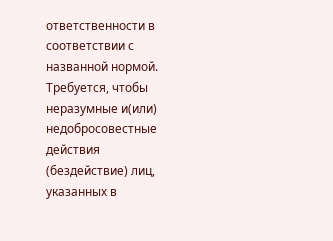ответственности в соответствии с названной нормой. Требуется, чтобы неразумные и(или) недобросовестные действия (бездействие) лиц, указанных в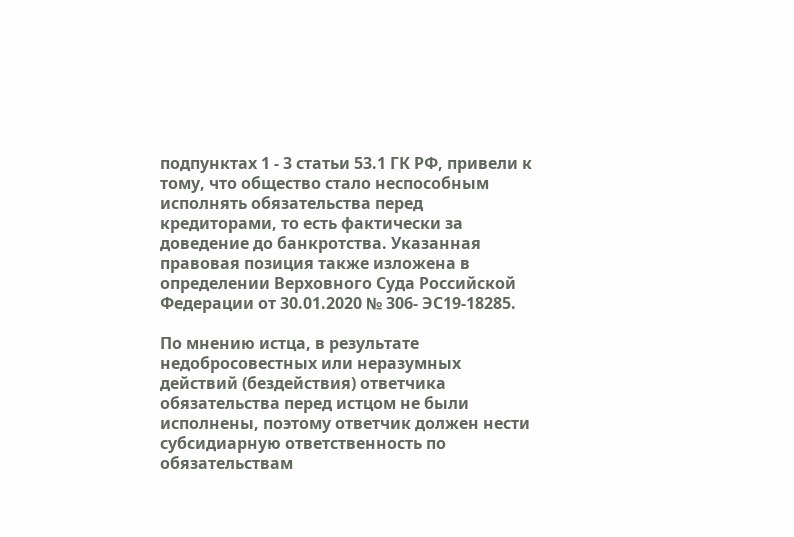подпунктах 1 - 3 статьи 53.1 ГК РФ, привели к тому, что общество стало неспособным исполнять обязательства перед кредиторами, то есть фактически за доведение до банкротства. Указанная правовая позиция также изложена в определении Верховного Суда Российской Федерации от 30.01.2020 № 306- ЭС19-18285.

По мнению истца, в результате недобросовестных или неразумных действий (бездействия) ответчика обязательства перед истцом не были исполнены, поэтому ответчик должен нести субсидиарную ответственность по обязательствам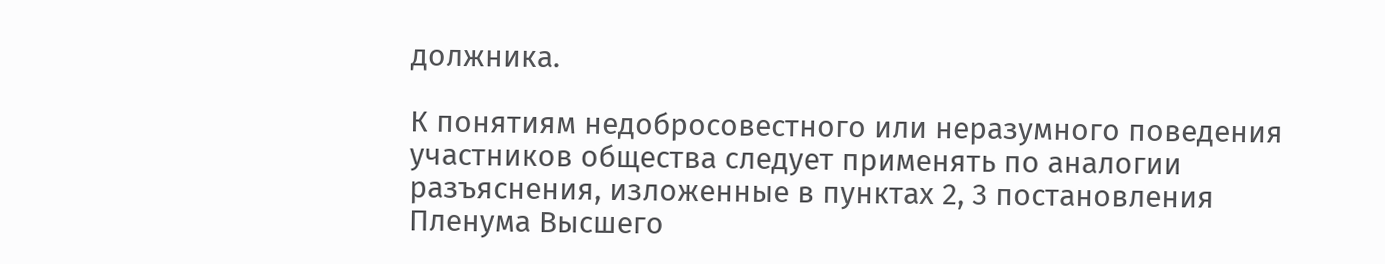должника.

К понятиям недобросовестного или неразумного поведения участников общества следует применять по аналогии разъяснения, изложенные в пунктах 2, 3 постановления Пленума Высшего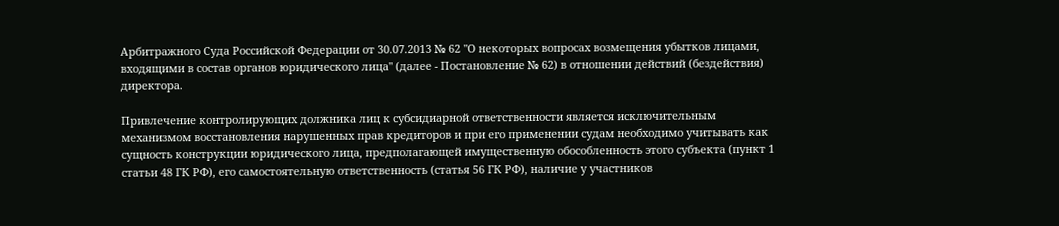Арбитражного Суда Российской Федерации от 30.07.2013 № 62 "О некоторых вопросах возмещения убытков лицами, входящими в состав органов юридического лица" (далее - Постановление № 62) в отношении действий (бездействия) директора.

Привлечение контролирующих должника лиц к субсидиарной ответственности является исключительным механизмом восстановления нарушенных прав кредиторов и при его применении судам необходимо учитывать как сущность конструкции юридического лица, предполагающей имущественную обособленность этого субъекта (пункт 1 статьи 48 ГК РФ), его самостоятельную ответственность (статья 56 ГК РФ), наличие у участников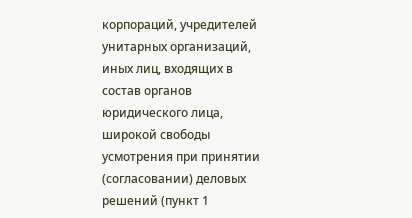корпораций, учредителей унитарных организаций, иных лиц, входящих в состав органов юридического лица, широкой свободы усмотрения при принятии (согласовании) деловых решений (пункт 1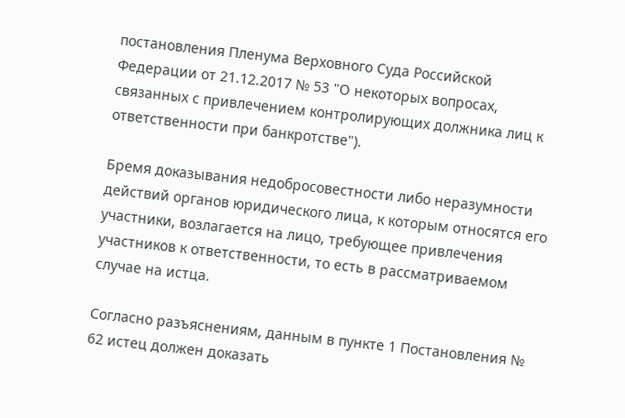постановления Пленума Верховного Суда Российской Федерации от 21.12.2017 № 53 "О некоторых вопросах, связанных с привлечением контролирующих должника лиц к ответственности при банкротстве").

Бремя доказывания недобросовестности либо неразумности действий органов юридического лица, к которым относятся его участники, возлагается на лицо, требующее привлечения участников к ответственности, то есть в рассматриваемом случае на истца.

Согласно разъяснениям, данным в пункте 1 Постановления № 62 истец должен доказать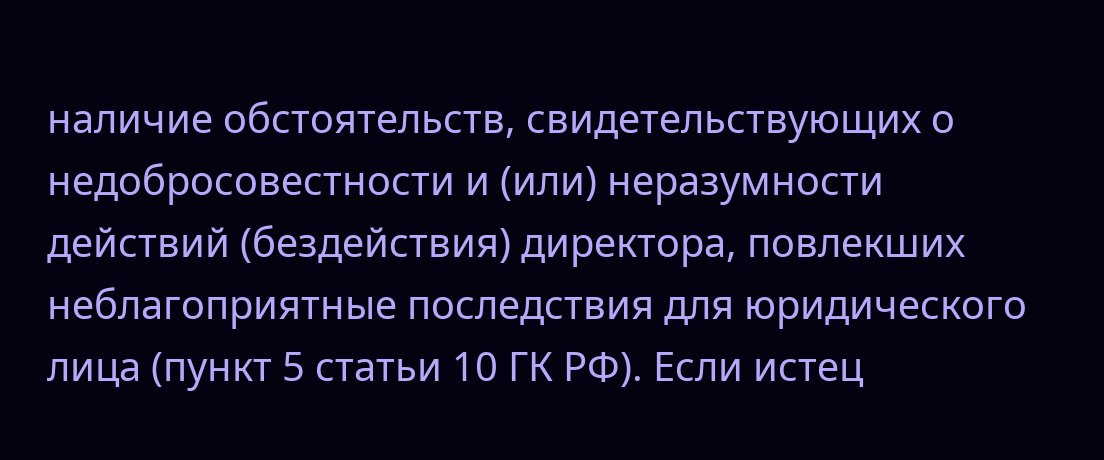наличие обстоятельств, свидетельствующих о недобросовестности и (или) неразумности действий (бездействия) директора, повлекших неблагоприятные последствия для юридического лица (пункт 5 статьи 10 ГК РФ). Если истец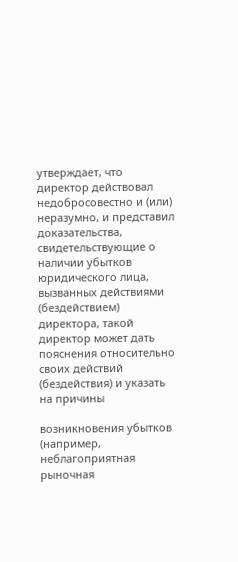утверждает, что директор действовал недобросовестно и (или) неразумно, и представил доказательства, свидетельствующие о наличии убытков юридического лица, вызванных действиями (бездействием) директора, такой директор может дать пояснения относительно своих действий (бездействия) и указать на причины

возникновения убытков (например, неблагоприятная рыночная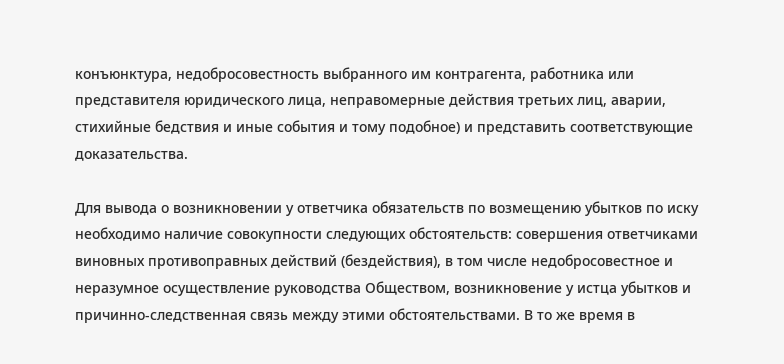конъюнктура, недобросовестность выбранного им контрагента, работника или представителя юридического лица, неправомерные действия третьих лиц, аварии, стихийные бедствия и иные события и тому подобное) и представить соответствующие доказательства.

Для вывода о возникновении у ответчика обязательств по возмещению убытков по иску необходимо наличие совокупности следующих обстоятельств: совершения ответчиками виновных противоправных действий (бездействия), в том числе недобросовестное и неразумное осуществление руководства Обществом, возникновение у истца убытков и причинно-следственная связь между этими обстоятельствами. В то же время в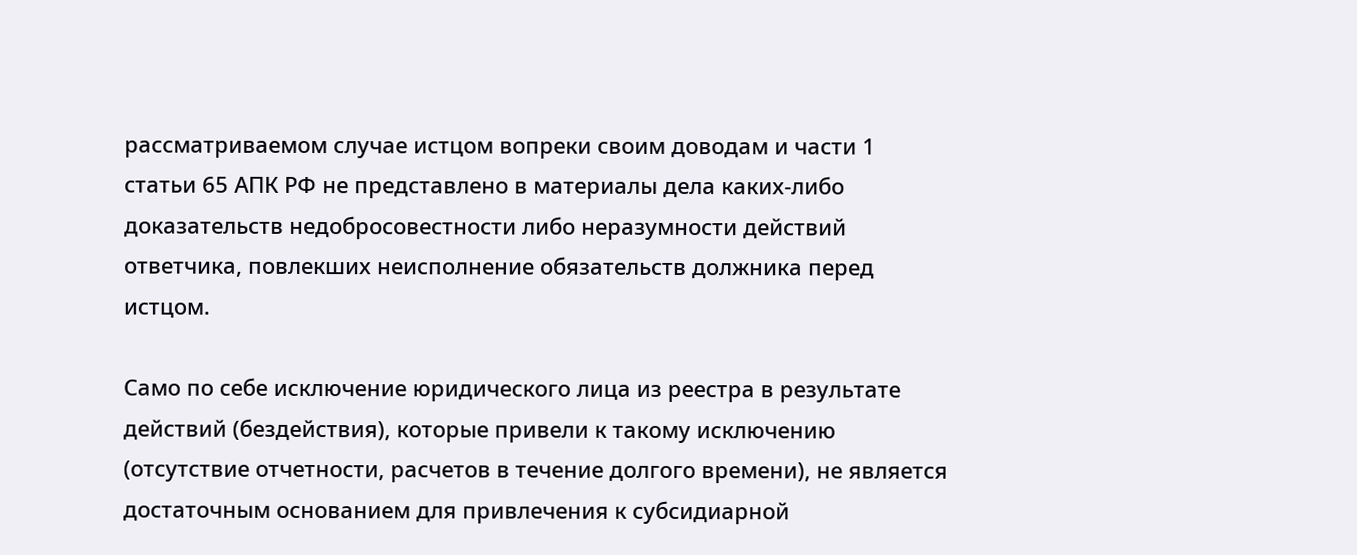рассматриваемом случае истцом вопреки своим доводам и части 1 статьи 65 АПК РФ не представлено в материалы дела каких-либо доказательств недобросовестности либо неразумности действий ответчика, повлекших неисполнение обязательств должника перед истцом.

Само по себе исключение юридического лица из реестра в результате действий (бездействия), которые привели к такому исключению (отсутствие отчетности, расчетов в течение долгого времени), не является достаточным основанием для привлечения к субсидиарной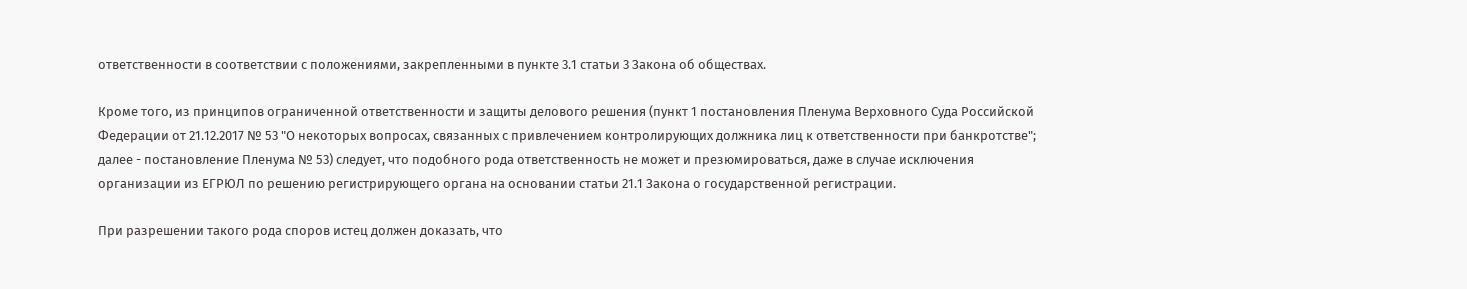ответственности в соответствии с положениями, закрепленными в пункте 3.1 статьи 3 Закона об обществах.

Кроме того, из принципов ограниченной ответственности и защиты делового решения (пункт 1 постановления Пленума Верховного Суда Российской Федерации от 21.12.2017 № 53 "О некоторых вопросах, связанных с привлечением контролирующих должника лиц к ответственности при банкротстве"; далее - постановление Пленума № 53) следует, что подобного рода ответственность не может и презюмироваться, даже в случае исключения организации из ЕГРЮЛ по решению регистрирующего органа на основании статьи 21.1 Закона о государственной регистрации.

При разрешении такого рода споров истец должен доказать, что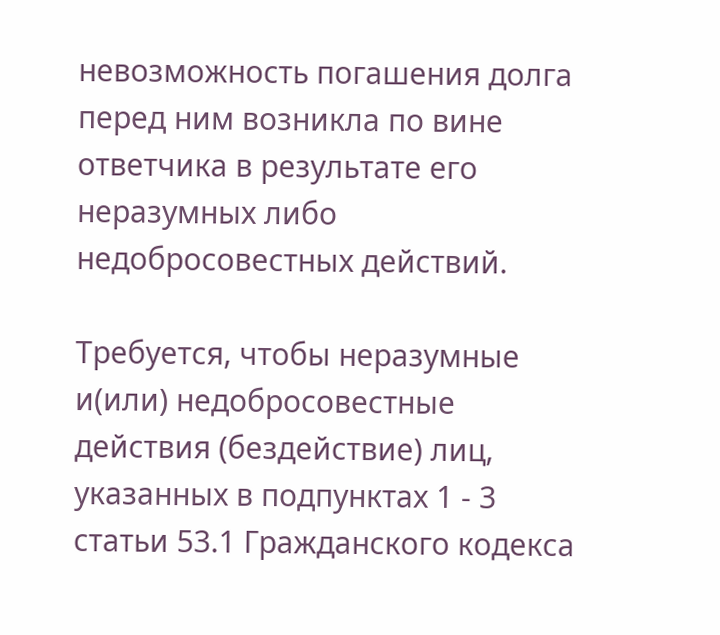невозможность погашения долга перед ним возникла по вине ответчика в результате его неразумных либо недобросовестных действий.

Требуется, чтобы неразумные и(или) недобросовестные действия (бездействие) лиц, указанных в подпунктах 1 - 3 статьи 53.1 Гражданского кодекса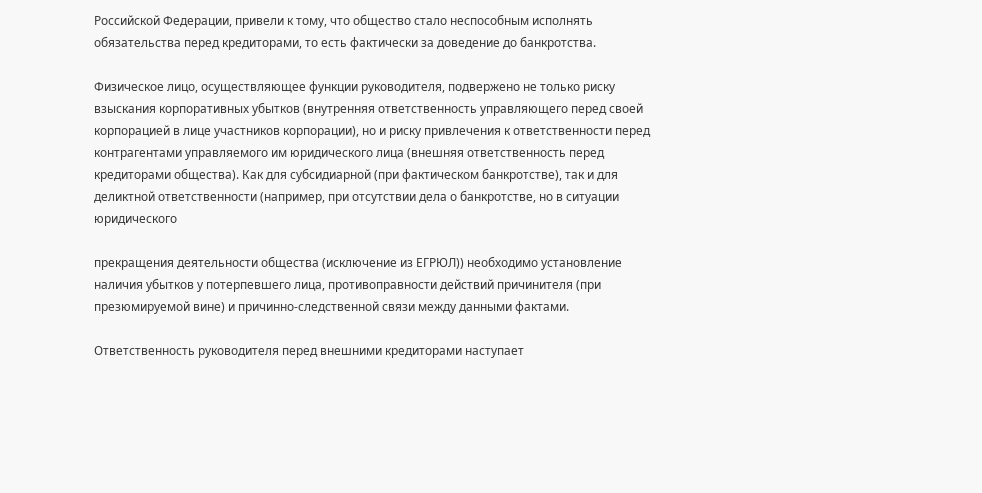Российской Федерации, привели к тому, что общество стало неспособным исполнять обязательства перед кредиторами, то есть фактически за доведение до банкротства.

Физическое лицо, осуществляющее функции руководителя, подвержено не только риску взыскания корпоративных убытков (внутренняя ответственность управляющего перед своей корпорацией в лице участников корпорации), но и риску привлечения к ответственности перед контрагентами управляемого им юридического лица (внешняя ответственность перед кредиторами общества). Как для субсидиарной (при фактическом банкротстве), так и для деликтной ответственности (например, при отсутствии дела о банкротстве, но в ситуации юридического

прекращения деятельности общества (исключение из ЕГРЮЛ)) необходимо установление наличия убытков у потерпевшего лица, противоправности действий причинителя (при презюмируемой вине) и причинно-следственной связи между данными фактами.

Ответственность руководителя перед внешними кредиторами наступает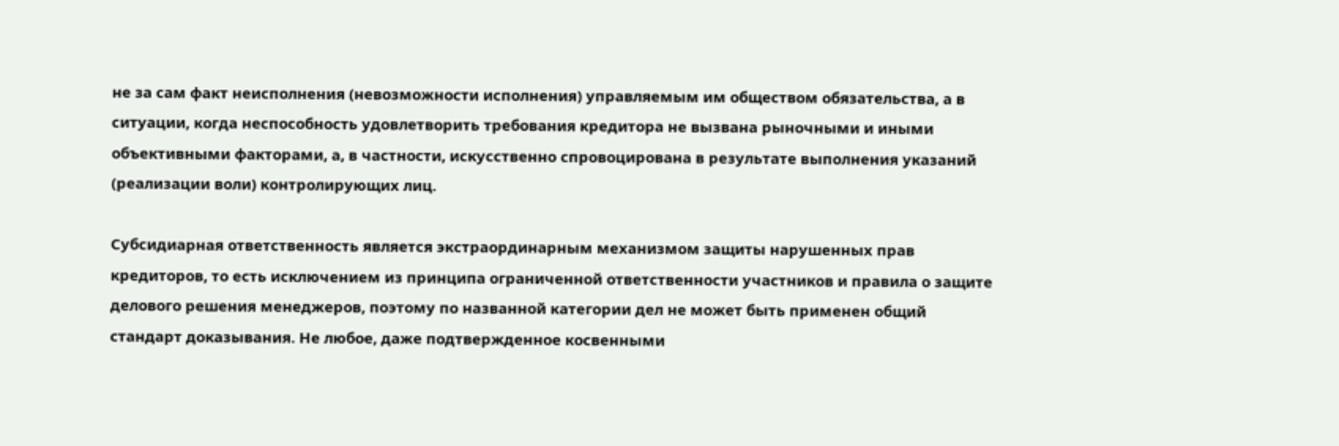не за сам факт неисполнения (невозможности исполнения) управляемым им обществом обязательства, а в ситуации, когда неспособность удовлетворить требования кредитора не вызвана рыночными и иными объективными факторами, а, в частности, искусственно спровоцирована в результате выполнения указаний (реализации воли) контролирующих лиц.

Субсидиарная ответственность является экстраординарным механизмом защиты нарушенных прав кредиторов, то есть исключением из принципа ограниченной ответственности участников и правила о защите делового решения менеджеров, поэтому по названной категории дел не может быть применен общий стандарт доказывания. Не любое, даже подтвержденное косвенными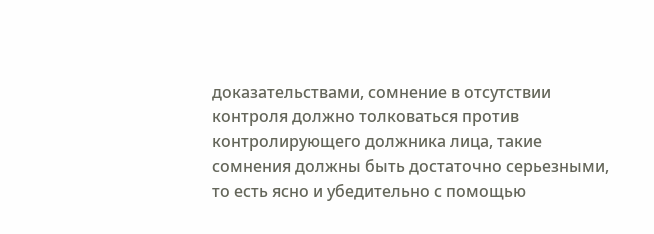доказательствами, сомнение в отсутствии контроля должно толковаться против контролирующего должника лица, такие сомнения должны быть достаточно серьезными, то есть ясно и убедительно с помощью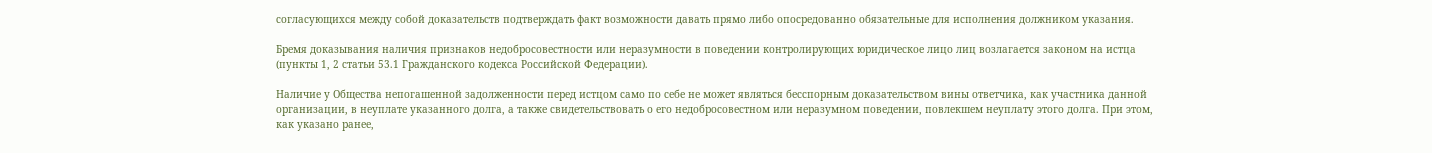согласующихся между собой доказательств подтверждать факт возможности давать прямо либо опосредованно обязательные для исполнения должником указания.

Бремя доказывания наличия признаков недобросовестности или неразумности в поведении контролирующих юридическое лицо лиц возлагается законом на истца (пункты 1, 2 статьи 53.1 Гражданского кодекса Российской Федерации).

Наличие у Общества непогашенной задолженности перед истцом само по себе не может являться бесспорным доказательством вины ответчика, как участника данной организации, в неуплате указанного долга, а также свидетельствовать о его недобросовестном или неразумном поведении, повлекшем неуплату этого долга. При этом, как указано ранее,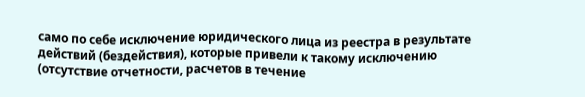само по себе исключение юридического лица из реестра в результате действий (бездействия), которые привели к такому исключению (отсутствие отчетности, расчетов в течение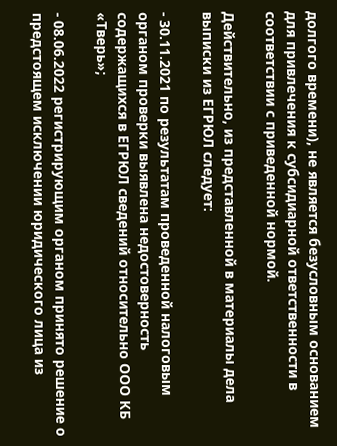долгого времени), не является безусловным основанием для привлечения к субсидиарной ответственности в соответствии с приведенной нормой.

Действительно, из представленной в материалы дела выписки из ЕГРЮЛ следует:

- 30.11.2021 по результатам проведенной налоговым органом проверки выявлена недостоверность содержащихся в ЕГРЮЛ сведений относительно ООО КБ «Тверь»;

- 08.06.2022 регистрирующим органом принято решение о предстоящем исключении юридического лица из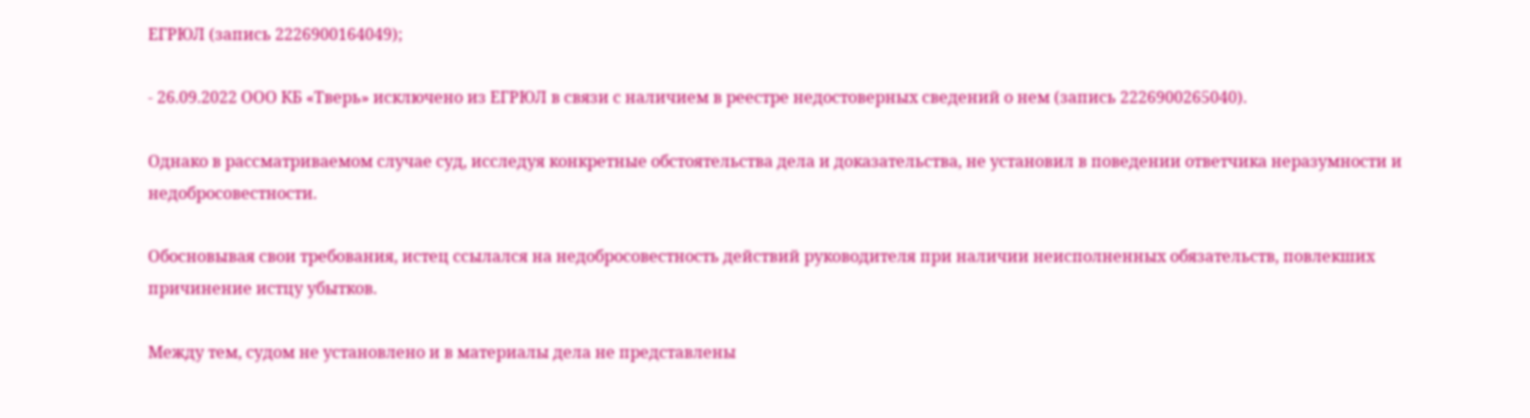ЕГРЮЛ (запись 2226900164049);

- 26.09.2022 ООО КБ «Тверь» исключено из ЕГРЮЛ в связи с наличием в реестре недостоверных сведений о нем (запись 2226900265040).

Однако в рассматриваемом случае суд, исследуя конкретные обстоятельства дела и доказательства, не установил в поведении ответчика неразумности и недобросовестности.

Обосновывая свои требования, истец ссылался на недобросовестность действий руководителя при наличии неисполненных обязательств, повлекших причинение истцу убытков.

Между тем, судом не установлено и в материалы дела не представлены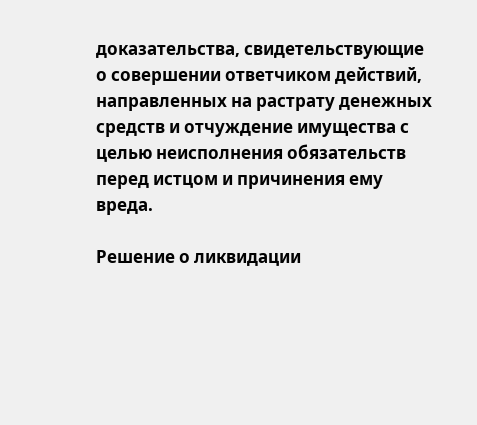доказательства, свидетельствующие о совершении ответчиком действий, направленных на растрату денежных средств и отчуждение имущества с целью неисполнения обязательств перед истцом и причинения ему вреда.

Решение о ликвидации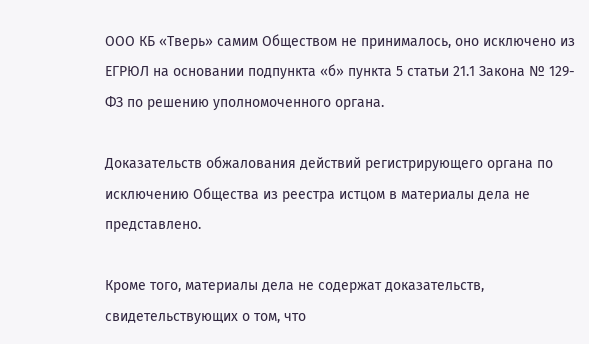ООО КБ «Тверь» самим Обществом не принималось, оно исключено из ЕГРЮЛ на основании подпункта «б» пункта 5 статьи 21.1 Закона № 129- ФЗ по решению уполномоченного органа.

Доказательств обжалования действий регистрирующего органа по исключению Общества из реестра истцом в материалы дела не представлено.

Кроме того, материалы дела не содержат доказательств, свидетельствующих о том, что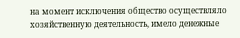на момент исключения общество осуществляло хозяйственную деятельность, имело денежные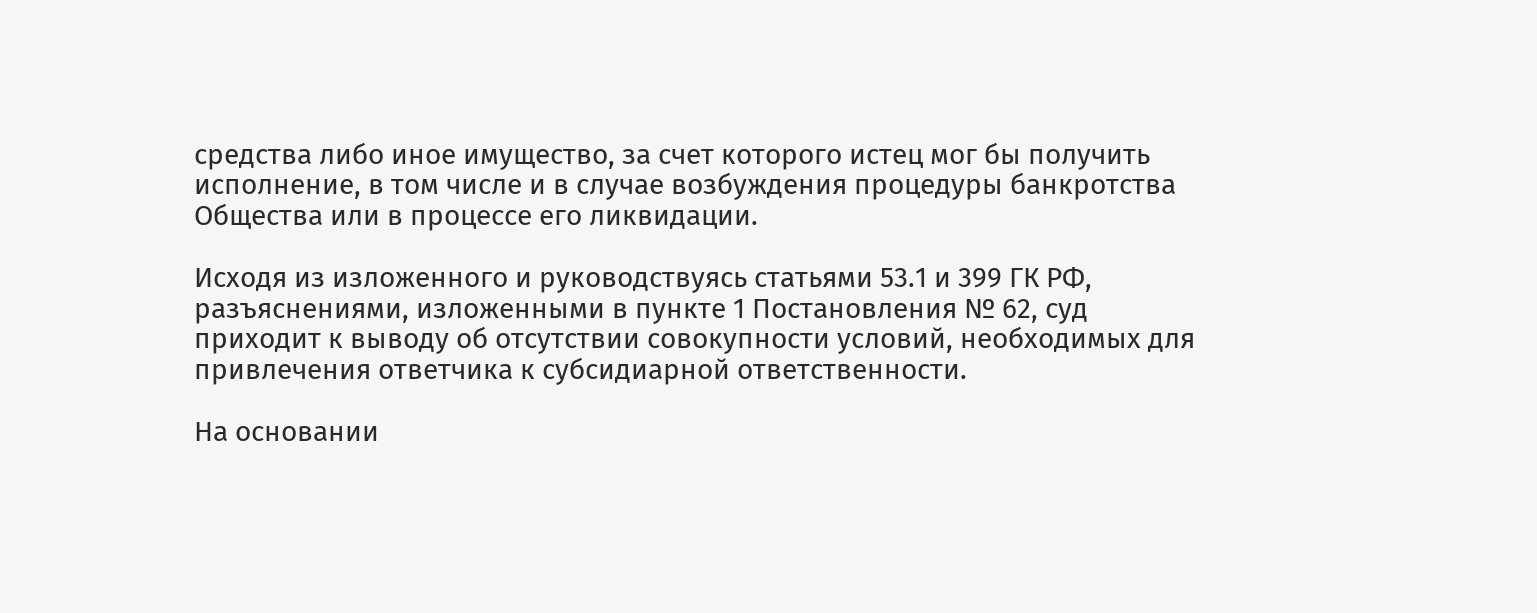средства либо иное имущество, за счет которого истец мог бы получить исполнение, в том числе и в случае возбуждения процедуры банкротства Общества или в процессе его ликвидации.

Исходя из изложенного и руководствуясь статьями 53.1 и 399 ГК РФ, разъяснениями, изложенными в пункте 1 Постановления № 62, суд приходит к выводу об отсутствии совокупности условий, необходимых для привлечения ответчика к субсидиарной ответственности.

На основании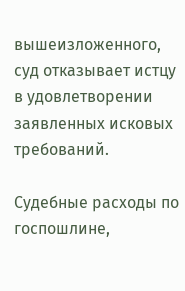вышеизложенного, суд отказывает истцу в удовлетворении заявленных исковых требований.

Судебные расходы по госпошлине,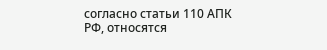согласно статьи 110 АПК РФ, относятся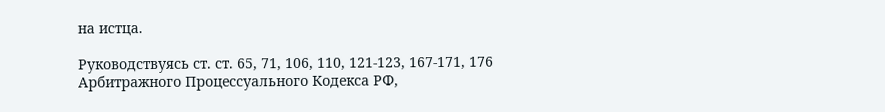на истца.

Руководствуясь ст. ст. 65, 71, 106, 110, 121-123, 167-171, 176 Арбитражного Процессуального Кодекса РФ,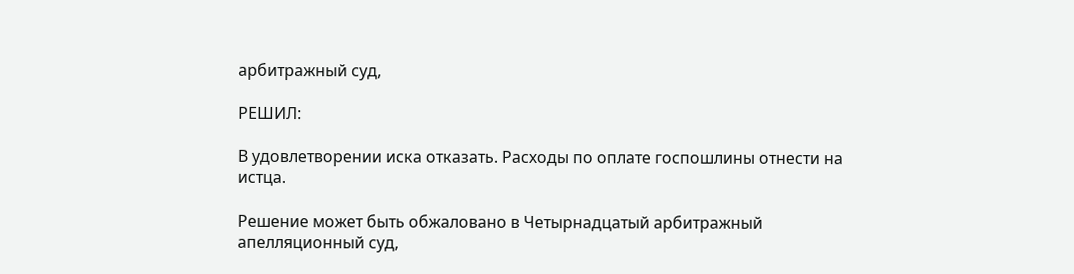арбитражный суд,

РЕШИЛ:

В удовлетворении иска отказать. Расходы по оплате госпошлины отнести на истца.

Решение может быть обжаловано в Четырнадцатый арбитражный апелляционный суд,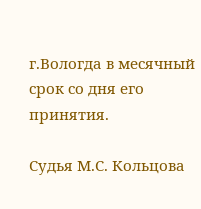г.Вологда в месячный срок со дня его принятия.

Судья М.С. Кольцова